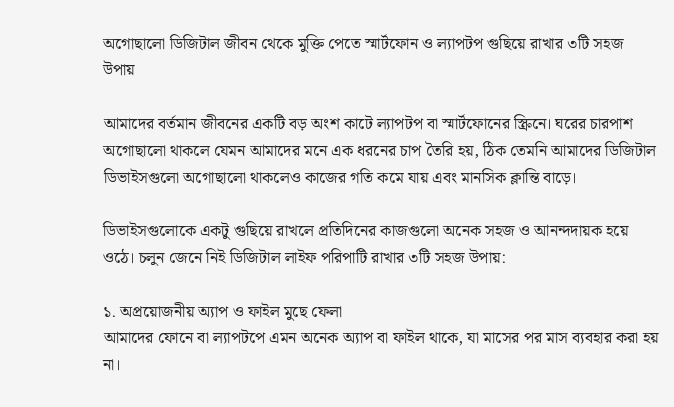অগোছালো ডিজিটাল জীবন থেকে মুক্তি পেতে স্মার্টফোন ও ল্যাপটপ গুছিয়ে রাখার ৩টি সহজ উপায়

আমাদের বর্তমান জীবনের একটি বড় অংশ কাটে ল্যাপটপ বা স্মার্টফোনের স্ক্রিনে। ঘরের চারপাশ অগোছালো থাকলে যেমন আমাদের মনে এক ধরনের চাপ তৈরি হয়, ঠিক তেমনি আমাদের ডিজিটাল ডিভাইসগুলো অগোছালো থাকলেও কাজের গতি কমে যায় এবং মানসিক ক্লান্তি বাড়ে।

ডিভাইসগুলোকে একটু গুছিয়ে রাখলে প্রতিদিনের কাজগুলো অনেক সহজ ও আনন্দদায়ক হয়ে ওঠে। চলুন জেনে নিই ডিজিটাল লাইফ পরিপাটি রাখার ৩টি সহজ উপায়:

১. অপ্রয়োজনীয় অ্যাপ ও ফাইল মুছে ফেলা
আমাদের ফোনে বা ল্যাপটপে এমন অনেক অ্যাপ বা ফাইল থাকে, যা মাসের পর মাস ব্যবহার করা হয় না।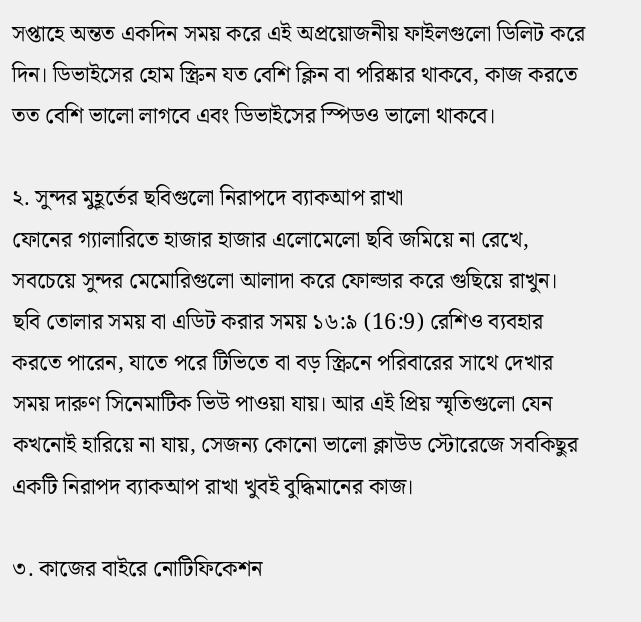সপ্তাহে অন্তত একদিন সময় করে এই অপ্রয়োজনীয় ফাইলগুলো ডিলিট করে দিন। ডিভাইসের হোম স্ক্রিন যত বেশি ক্লিন বা পরিষ্কার থাকবে, কাজ করতে তত বেশি ভালো লাগবে এবং ডিভাইসের স্পিডও ভালো থাকবে।

২. সুন্দর মুহূর্তের ছবিগুলো নিরাপদে ব্যাকআপ রাখা
ফোনের গ্যালারিতে হাজার হাজার এলোমেলো ছবি জমিয়ে না রেখে, সবচেয়ে সুন্দর মেমোরিগুলো আলাদা করে ফোল্ডার করে গুছিয়ে রাখুন। ছবি তোলার সময় বা এডিট করার সময় ১৬:৯ (16:9) রেশিও ব্যবহার করতে পারেন, যাতে পরে টিভিতে বা বড় স্ক্রিনে পরিবারের সাথে দেখার সময় দারুণ সিনেমাটিক ভিউ পাওয়া যায়। আর এই প্রিয় স্মৃতিগুলো যেন কখনোই হারিয়ে না যায়, সেজন্য কোনো ভালো ক্লাউড স্টোরেজে সবকিছুর একটি নিরাপদ ব্যাকআপ রাখা খুবই বুদ্ধিমানের কাজ।

৩. কাজের বাইরে নোটিফিকেশন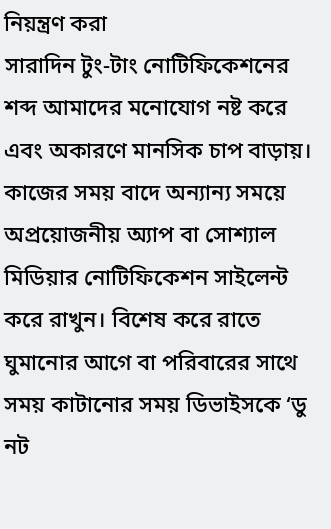নিয়ন্ত্রণ করা
সারাদিন টুং-টাং নোটিফিকেশনের শব্দ আমাদের মনোযোগ নষ্ট করে এবং অকারণে মানসিক চাপ বাড়ায়। কাজের সময় বাদে অন্যান্য সময়ে অপ্রয়োজনীয় অ্যাপ বা সোশ্যাল মিডিয়ার নোটিফিকেশন সাইলেন্ট করে রাখুন। বিশেষ করে রাতে ঘুমানোর আগে বা পরিবারের সাথে সময় কাটানোর সময় ডিভাইসকে ‘ডু নট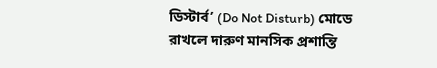ডিস্টার্ব’ (Do Not Disturb) মোডে রাখলে দারুণ মানসিক প্রশান্তি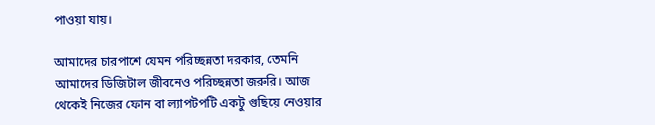পাওয়া যায়।

আমাদের চারপাশে যেমন পরিচ্ছন্নতা দরকার, তেমনি আমাদের ডিজিটাল জীবনেও পরিচ্ছন্নতা জরুরি। আজ থেকেই নিজের ফোন বা ল্যাপটপটি একটু গুছিয়ে নেওয়ার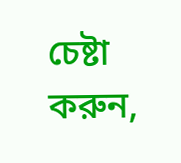চেষ্টা করুন,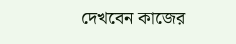দেখবেন কাজের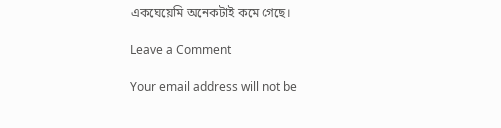একঘেয়েমি অনেকটাই কমে গেছে।

Leave a Comment

Your email address will not be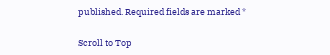published. Required fields are marked *

Scroll to Top